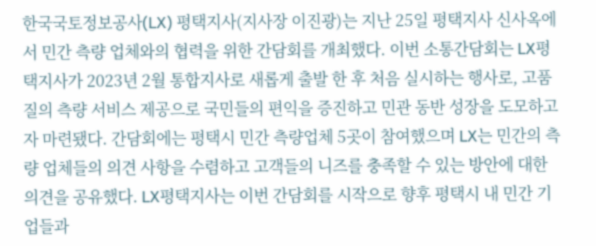한국국토정보공사(LX) 평택지사(지사장 이진광)는 지난 25일 평택지사 신사옥에서 민간 측량 업체와의 협력을 위한 간담회를 개최했다. 이번 소통간담회는 LX평택지사가 2023년 2월 통합지사로 새롭게 출발 한 후 처음 실시하는 행사로, 고품질의 측량 서비스 제공으로 국민들의 편익을 증진하고 민관 동반 성장을 도모하고자 마련됐다. 간담회에는 평택시 민간 측량업체 5곳이 참여했으며 LX는 민간의 측량 업체들의 의견 사항을 수렴하고 고객들의 니즈를 충족할 수 있는 방안에 대한 의견을 공유했다. LX평택지사는 이번 간담회를 시작으로 향후 평택시 내 민간 기업들과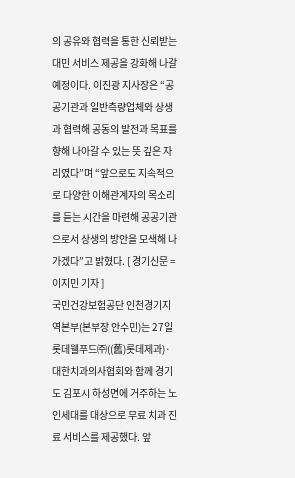의 공유와 협력을 통한 신뢰받는 대민 서비스 제공을 강화해 나갈 예정이다. 이진광 지사장은 “공공기관과 일반측량업체와 상생과 협력해 공동의 발전과 목표를 향해 나아갈 수 있는 뜻 깊은 자리였다”며 “앞으로도 지속적으로 다양한 이해관계자의 목소리를 듣는 시간을 마련해 공공기관으로서 상생의 방안을 모색해 나가겠다”고 밝혔다. [ 경기신문 = 이지민 기자 ]
국민건강보험공단 인천경기지역본부(본부장 안수민)는 27일 롯데웰푸드㈜((舊)롯데제과)·대한치과의사협회와 함께 경기도 김포시 하성면에 거주하는 노인세대를 대상으로 무료 치과 진료 서비스를 제공했다. 앞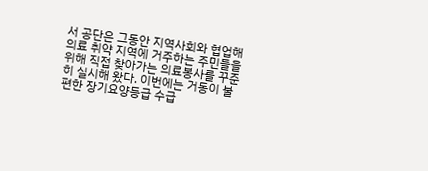서 공단은 그동안 지역사회와 협업해 의료 취약 지역에 거주하는 주민들을 위해 직접 찾아가는 의료봉사를 꾸준히 실시해 왔다. 이번에는 거동이 불편한 장기요양등급 수급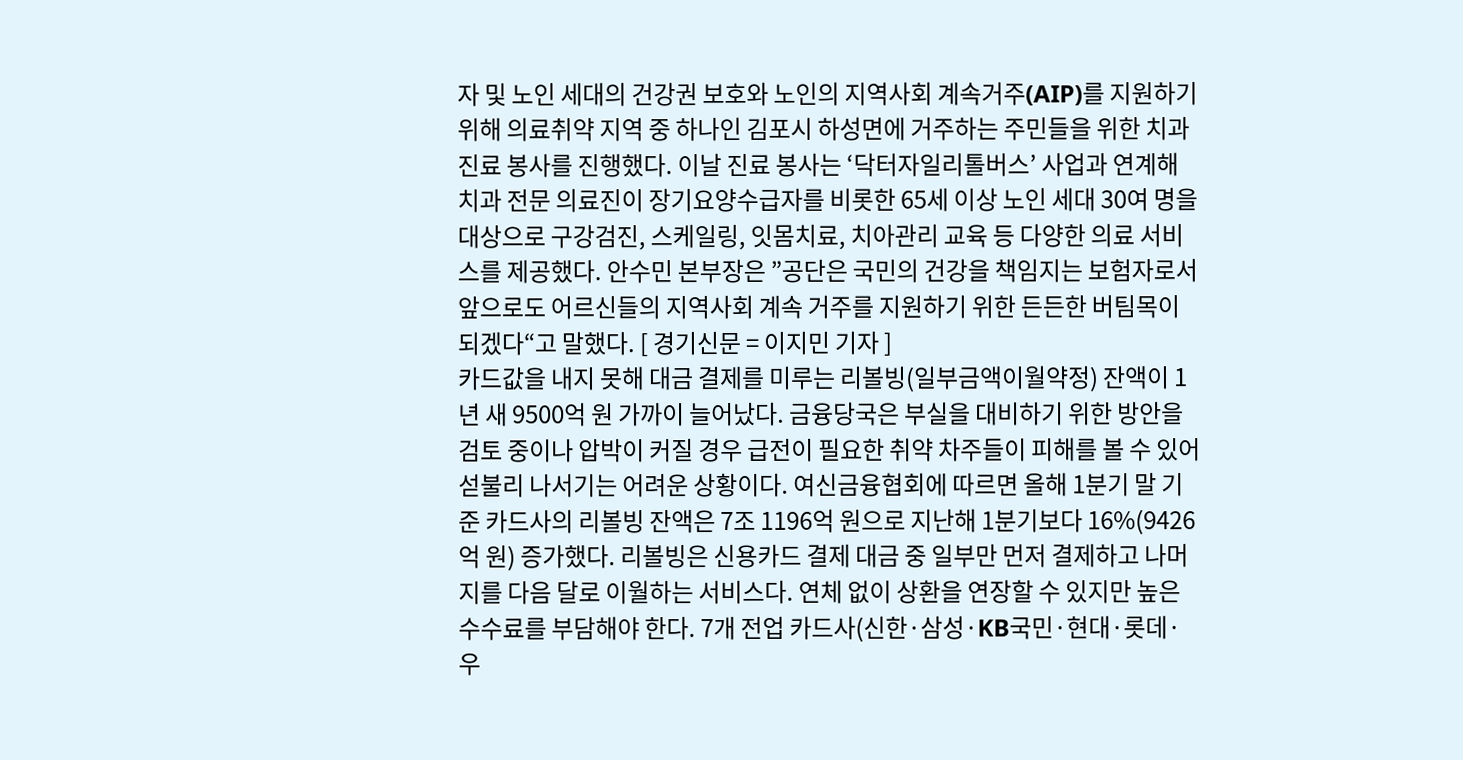자 및 노인 세대의 건강권 보호와 노인의 지역사회 계속거주(AIP)를 지원하기 위해 의료취약 지역 중 하나인 김포시 하성면에 거주하는 주민들을 위한 치과진료 봉사를 진행했다. 이날 진료 봉사는 ‘닥터자일리톨버스’ 사업과 연계해 치과 전문 의료진이 장기요양수급자를 비롯한 65세 이상 노인 세대 30여 명을 대상으로 구강검진, 스케일링, 잇몸치료, 치아관리 교육 등 다양한 의료 서비스를 제공했다. 안수민 본부장은 ”공단은 국민의 건강을 책임지는 보험자로서 앞으로도 어르신들의 지역사회 계속 거주를 지원하기 위한 든든한 버팀목이 되겠다“고 말했다. [ 경기신문 = 이지민 기자 ]
카드값을 내지 못해 대금 결제를 미루는 리볼빙(일부금액이월약정) 잔액이 1년 새 9500억 원 가까이 늘어났다. 금융당국은 부실을 대비하기 위한 방안을 검토 중이나 압박이 커질 경우 급전이 필요한 취약 차주들이 피해를 볼 수 있어 섣불리 나서기는 어려운 상황이다. 여신금융협회에 따르면 올해 1분기 말 기준 카드사의 리볼빙 잔액은 7조 1196억 원으로 지난해 1분기보다 16%(9426억 원) 증가했다. 리볼빙은 신용카드 결제 대금 중 일부만 먼저 결제하고 나머지를 다음 달로 이월하는 서비스다. 연체 없이 상환을 연장할 수 있지만 높은 수수료를 부담해야 한다. 7개 전업 카드사(신한·삼성·KB국민·현대·롯데·우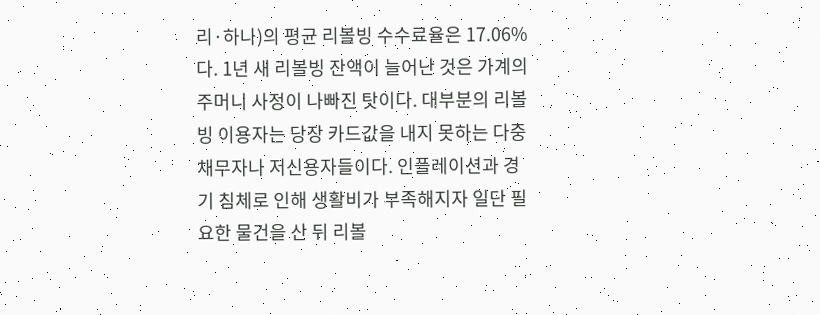리·하나)의 평균 리볼빙 수수료율은 17.06%다. 1년 새 리볼빙 잔액이 늘어난 것은 가계의 주머니 사정이 나빠진 탓이다. 대부분의 리볼빙 이용자는 당장 카드값을 내지 못하는 다중채무자나 저신용자들이다. 인플레이션과 경기 침체로 인해 생활비가 부족해지자 일단 필요한 물건을 산 뒤 리볼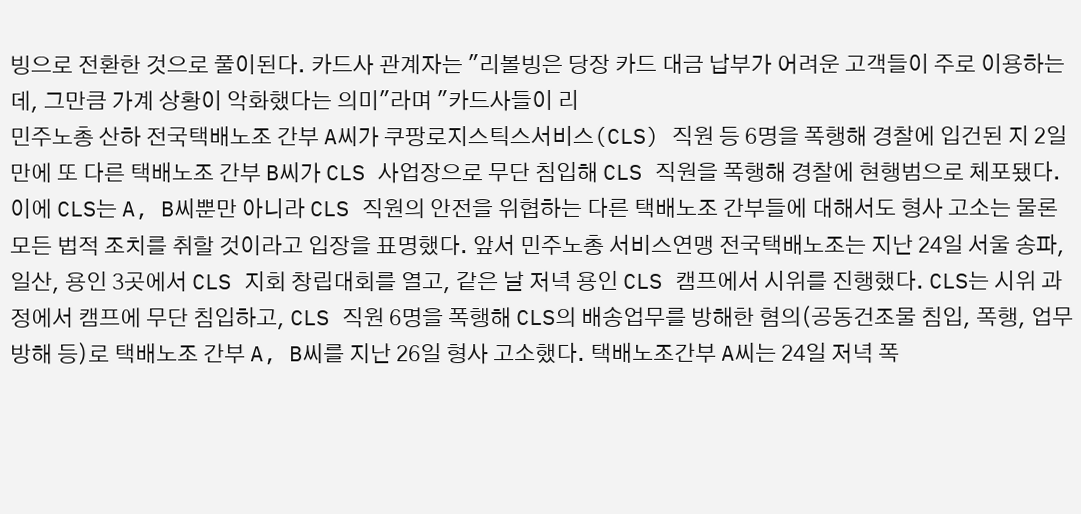빙으로 전환한 것으로 풀이된다. 카드사 관계자는 "리볼빙은 당장 카드 대금 납부가 어려운 고객들이 주로 이용하는데, 그만큼 가계 상황이 악화했다는 의미"라며 "카드사들이 리
민주노총 산하 전국택배노조 간부 A씨가 쿠팡로지스틱스서비스(CLS) 직원 등 6명을 폭행해 경찰에 입건된 지 2일만에 또 다른 택배노조 간부 B씨가 CLS 사업장으로 무단 침입해 CLS 직원을 폭행해 경찰에 현행범으로 체포됐다. 이에 CLS는 A, B씨뿐만 아니라 CLS 직원의 안전을 위협하는 다른 택배노조 간부들에 대해서도 형사 고소는 물론 모든 법적 조치를 취할 것이라고 입장을 표명했다. 앞서 민주노총 서비스연맹 전국택배노조는 지난 24일 서울 송파, 일산, 용인 3곳에서 CLS 지회 창립대회를 열고, 같은 날 저녁 용인 CLS 캠프에서 시위를 진행했다. CLS는 시위 과정에서 캠프에 무단 침입하고, CLS 직원 6명을 폭행해 CLS의 배송업무를 방해한 혐의(공동건조물 침입, 폭행, 업무방해 등)로 택배노조 간부 A, B씨를 지난 26일 형사 고소했다. 택배노조간부 A씨는 24일 저녁 폭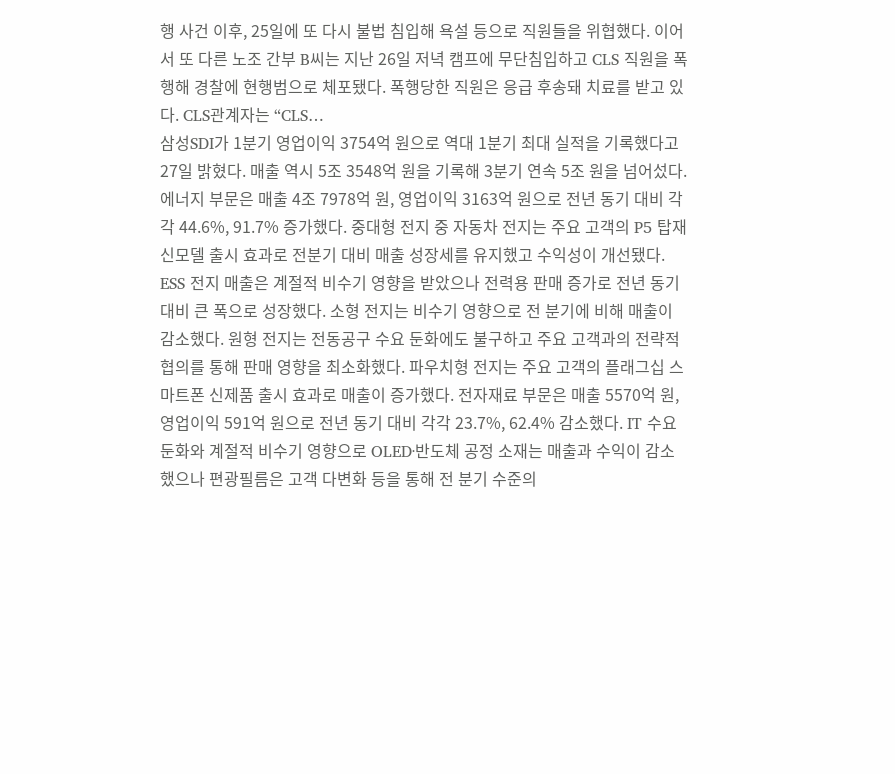행 사건 이후, 25일에 또 다시 불법 침입해 욕설 등으로 직원들을 위협했다. 이어서 또 다른 노조 간부 B씨는 지난 26일 저녁 캠프에 무단침입하고 CLS 직원을 폭행해 경찰에 현행범으로 체포됐다. 폭행당한 직원은 응급 후송돼 치료를 받고 있다. CLS관계자는 “CLS…
삼성SDI가 1분기 영업이익 3754억 원으로 역대 1분기 최대 실적을 기록했다고 27일 밝혔다. 매출 역시 5조 3548억 원을 기록해 3분기 연속 5조 원을 넘어섰다. 에너지 부문은 매출 4조 7978억 원, 영업이익 3163억 원으로 전년 동기 대비 각각 44.6%, 91.7% 증가했다. 중대형 전지 중 자동차 전지는 주요 고객의 P5 탑재 신모델 출시 효과로 전분기 대비 매출 성장세를 유지했고 수익성이 개선됐다. ESS 전지 매출은 계절적 비수기 영향을 받았으나 전력용 판매 증가로 전년 동기 대비 큰 폭으로 성장했다. 소형 전지는 비수기 영향으로 전 분기에 비해 매출이 감소했다. 원형 전지는 전동공구 수요 둔화에도 불구하고 주요 고객과의 전략적 협의를 통해 판매 영향을 최소화했다. 파우치형 전지는 주요 고객의 플래그십 스마트폰 신제품 출시 효과로 매출이 증가했다. 전자재료 부문은 매출 5570억 원, 영업이익 591억 원으로 전년 동기 대비 각각 23.7%, 62.4% 감소했다. IT 수요 둔화와 계절적 비수기 영향으로 OLED·반도체 공정 소재는 매출과 수익이 감소했으나 편광필름은 고객 다변화 등을 통해 전 분기 수준의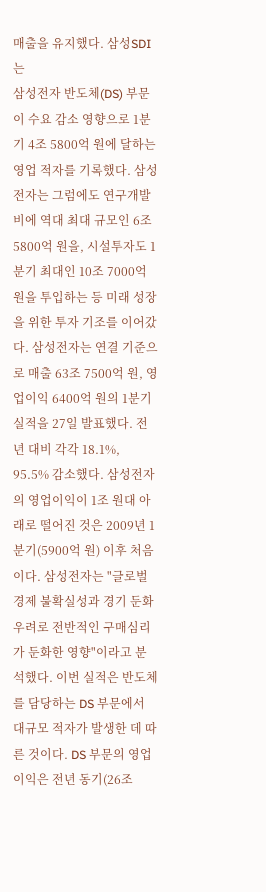매출을 유지했다. 삼성SDI는
삼성전자 반도체(DS) 부문이 수요 감소 영향으로 1분기 4조 5800억 원에 달하는 영업 적자를 기록했다. 삼성전자는 그럼에도 연구개발비에 역대 최대 규모인 6조 5800억 원을, 시설투자도 1분기 최대인 10조 7000억 원을 투입하는 등 미래 성장을 위한 투자 기조를 이어갔다. 삼성전자는 연결 기준으로 매출 63조 7500억 원, 영업이익 6400억 원의 1분기 실적을 27일 발표했다. 전년 대비 각각 18.1%, 95.5% 감소했다. 삼성전자의 영업이익이 1조 원대 아래로 떨어진 것은 2009년 1분기(5900억 원) 이후 처음이다. 삼성전자는 "글로벌 경제 불확실성과 경기 둔화 우려로 전반적인 구매심리가 둔화한 영향"이라고 분석했다. 이번 실적은 반도체를 담당하는 DS 부문에서 대규모 적자가 발생한 데 따른 것이다. DS 부문의 영업이익은 전년 동기(26조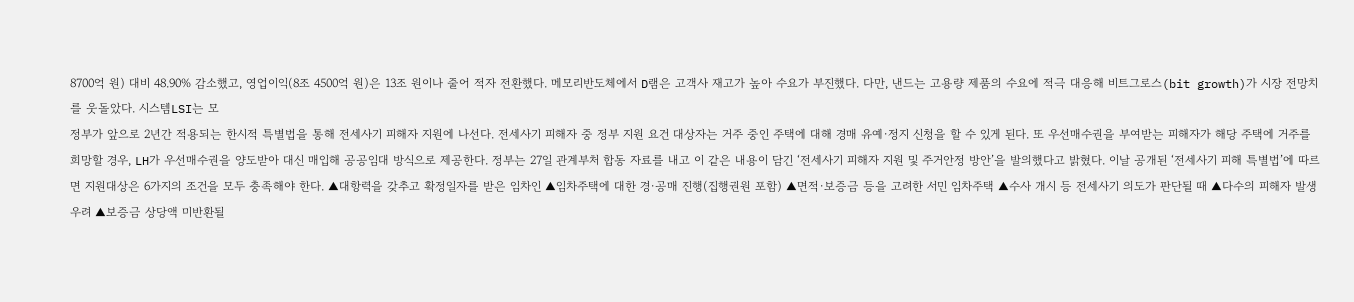8700억 원) 대비 48.90% 감소했고, 영업이익(8조 4500억 원)은 13조 원이나 줄어 적자 전환했다. 메모리반도체에서 D램은 고객사 재고가 높아 수요가 부진했다. 다만, 낸드는 고용량 제품의 수요에 적극 대응해 비트그로스(bit growth)가 시장 전망치를 웃돌았다. 시스템LSI는 모
정부가 앞으로 2년간 적용되는 한시적 특별법을 통해 전세사기 피해자 지원에 나선다. 전세사기 피해자 중 정부 지원 요건 대상자는 거주 중인 주택에 대해 경매 유예·정지 신청을 할 수 있게 된다. 또 우선매수권을 부여받는 피해자가 해당 주택에 거주를 희망할 경우, LH가 우선매수권을 양도받아 대신 매입해 공공임대 방식으로 제공한다. 정부는 27일 관계부처 합동 자료를 내고 이 같은 내용이 담긴 ‘전세사기 피해자 지원 및 주거안정 방안’을 발의했다고 밝혔다. 이날 공개된 ‘전세사기 피해 특별법’에 따르면 지원대상은 6가지의 조건을 모두 충족해야 한다. ▲대항력을 갖추고 확정일자를 받은 임차인 ▲임차주택에 대한 경·공매 진행(집행권원 포함) ▲면적·보증금 등을 고려한 서민 임차주택 ▲수사 개시 등 전세사기 의도가 판단될 때 ▲다수의 피해자 발생 우려 ▲보증금 상당액 미반환될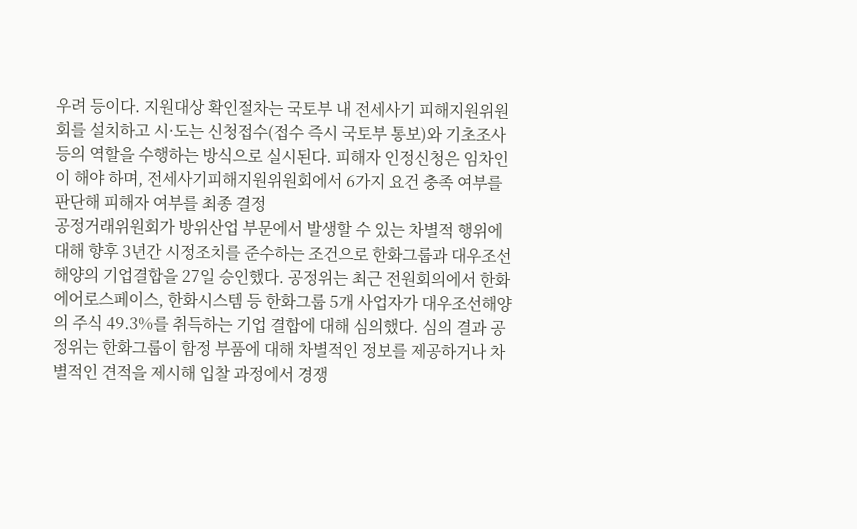우려 등이다. 지원대상 확인절차는 국토부 내 전세사기 피해지원위원회를 설치하고 시·도는 신청접수(접수 즉시 국토부 통보)와 기초조사 등의 역할을 수행하는 방식으로 실시된다. 피해자 인정신청은 임차인이 해야 하며, 전세사기피해지원위원회에서 6가지 요건 충족 여부를 판단해 피해자 여부를 최종 결정
공정거래위원회가 방위산업 부문에서 발생할 수 있는 차별적 행위에 대해 향후 3년간 시정조치를 준수하는 조건으로 한화그룹과 대우조선해양의 기업결합을 27일 승인했다. 공정위는 최근 전원회의에서 한화에어로스페이스, 한화시스템 등 한화그룹 5개 사업자가 대우조선해양의 주식 49.3%를 취득하는 기업 결합에 대해 심의했다. 심의 결과 공정위는 한화그룹이 함정 부품에 대해 차별적인 정보를 제공하거나 차별적인 견적을 제시해 입찰 과정에서 경쟁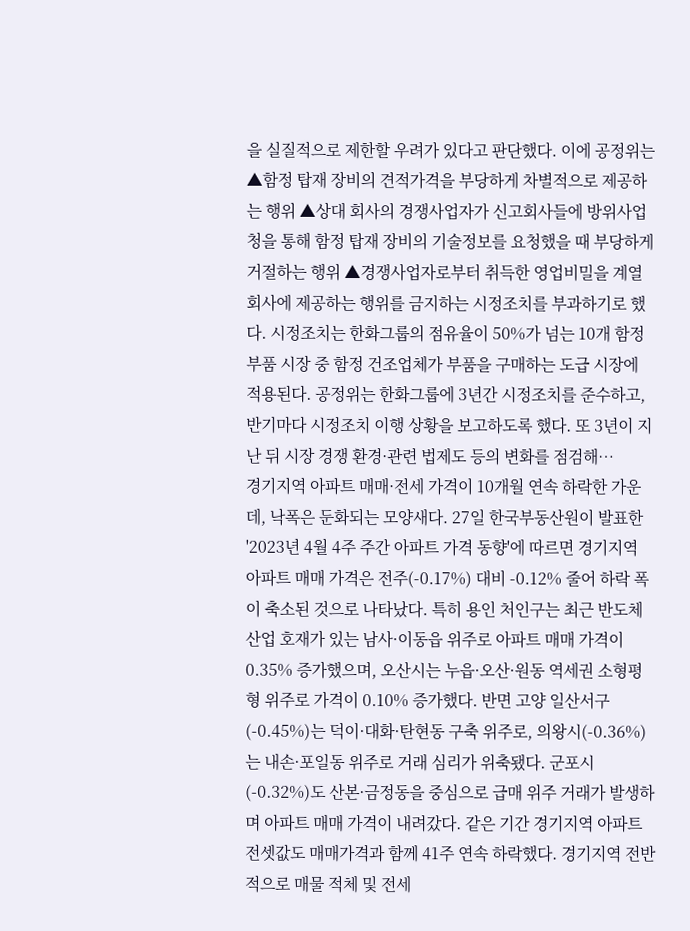을 실질적으로 제한할 우려가 있다고 판단했다. 이에 공정위는 ▲함정 탑재 장비의 견적가격을 부당하게 차별적으로 제공하는 행위 ▲상대 회사의 경쟁사업자가 신고회사들에 방위사업청을 통해 함정 탑재 장비의 기술정보를 요청했을 때 부당하게 거절하는 행위 ▲경쟁사업자로부터 취득한 영업비밀을 계열회사에 제공하는 행위를 금지하는 시정조치를 부과하기로 했다. 시정조치는 한화그룹의 점유율이 50%가 넘는 10개 함정 부품 시장 중 함정 건조업체가 부품을 구매하는 도급 시장에 적용된다. 공정위는 한화그룹에 3년간 시정조치를 준수하고, 반기마다 시정조치 이행 상황을 보고하도록 했다. 또 3년이 지난 뒤 시장 경쟁 환경·관련 법제도 등의 변화를 점검해…
경기지역 아파트 매매·전세 가격이 10개월 연속 하락한 가운데, 낙폭은 둔화되는 모양새다. 27일 한국부동산원이 발표한 '2023년 4월 4주 주간 아파트 가격 동향'에 따르면 경기지역 아파트 매매 가격은 전주(-0.17%) 대비 -0.12% 줄어 하락 폭이 축소된 것으로 나타났다. 특히 용인 처인구는 최근 반도체 산업 호재가 있는 남사·이동읍 위주로 아파트 매매 가격이 0.35% 증가했으며, 오산시는 누읍·오산·원동 역세권 소형평형 위주로 가격이 0.10% 증가했다. 반면 고양 일산서구(-0.45%)는 덕이·대화·탄현동 구축 위주로, 의왕시(-0.36%)는 내손·포일동 위주로 거래 심리가 위축됐다. 군포시(-0.32%)도 산본·금정동을 중심으로 급매 위주 거래가 발생하며 아파트 매매 가격이 내려갔다. 같은 기간 경기지역 아파트 전셋값도 매매가격과 함께 41주 연속 하락했다. 경기지역 전반적으로 매물 적체 및 전세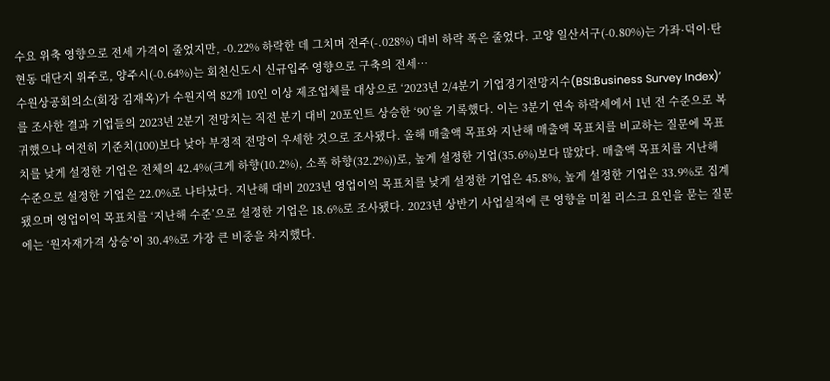수요 위축 영향으로 전세 가격이 줄었지만, -0.22% 하락한 데 그치며 전주(-.028%) 대비 하락 폭은 줄었다. 고양 일산서구(-0.80%)는 가좌·덕이·탄현동 대단지 위주로, 양주시(-0.64%)는 회천신도시 신규입주 영향으로 구축의 전세…
수원상공회의소(회장 김재옥)가 수원지역 82개 10인 이상 제조업체를 대상으로 ‘2023년 2/4분기 기업경기전망지수(BSI:Business Survey Index)’를 조사한 결과 기업들의 2023년 2분기 전망치는 직전 분기 대비 20포인트 상승한 ‘90’을 기록했다. 이는 3분기 연속 하락세에서 1년 전 수준으로 복귀했으나 여전히 기준치(100)보다 낮아 부정적 전망이 우세한 것으로 조사됐다. 올해 매출액 목표와 지난해 매출액 목표치를 비교하는 질문에 목표치를 낮게 설정한 기업은 전체의 42.4%(크게 하향(10.2%), 소폭 하향(32.2%))로, 높게 설정한 기업(35.6%)보다 많았다. 매출액 목표치를 지난해 수준으로 설정한 기업은 22.0%로 나타났다. 지난해 대비 2023년 영업이익 목표치를 낮게 설정한 기업은 45.8%, 높게 설정한 기업은 33.9%로 집계됐으며 영업이익 목표치를 ‘지난해 수준’으로 설정한 기업은 18.6%로 조사됐다. 2023년 상반기 사업실적에 큰 영향을 미칠 리스크 요인을 묻는 질문에는 ‘원자재가격 상승’이 30.4%로 가장 큰 비중을 차지했다.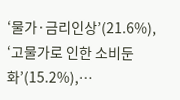‘물가·금리인상’(21.6%), ‘고물가로 인한 소비둔화’(15.2%),…